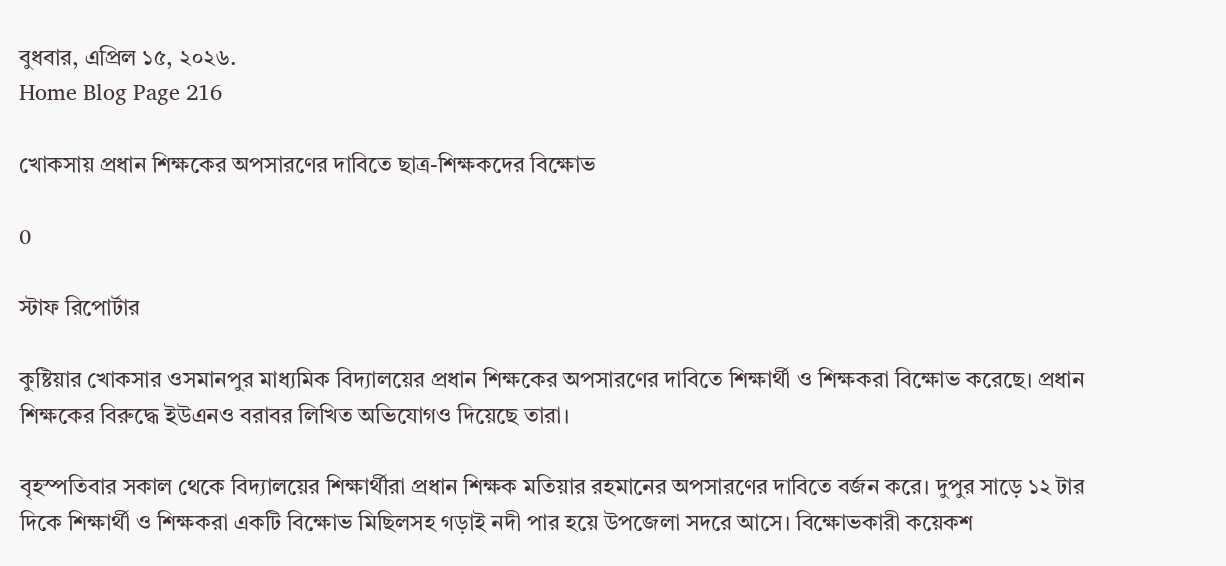বুধবার, এপ্রিল ১৫, ২০২৬.
Home Blog Page 216

খোকসায় প্রধান শিক্ষকের অপসারণের দাবিতে ছাত্র-শিক্ষকদের বিক্ষোভ

0

স্টাফ রিপোর্টার

কুষ্টিয়ার খোকসার ওসমানপুর মাধ্যমিক বিদ্যালয়ের প্রধান শিক্ষকের অপসারণের দাবিতে শিক্ষার্থী ও শিক্ষকরা বিক্ষোভ করেছে। প্রধান শিক্ষকের বিরুদ্ধে ইউএনও বরাবর লিখিত অভিযোগও দিয়েছে তারা।

বৃহস্পতিবার সকাল থেকে বিদ্যালয়ের শিক্ষার্থীরা প্রধান শিক্ষক মতিয়ার রহমানের অপসারণের দাবিতে বর্জন করে। দুপুর সাড়ে ১২ টার দিকে শিক্ষার্থী ও শিক্ষকরা একটি বিক্ষোভ মিছিলসহ গড়াই নদী পার হয়ে উপজেলা সদরে আসে। বিক্ষোভকারী কয়েকশ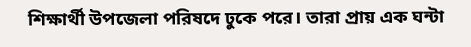শিক্ষার্থী উপজেলা পরিষদে ঢুকে পরে। তারা প্রায় এক ঘন্টা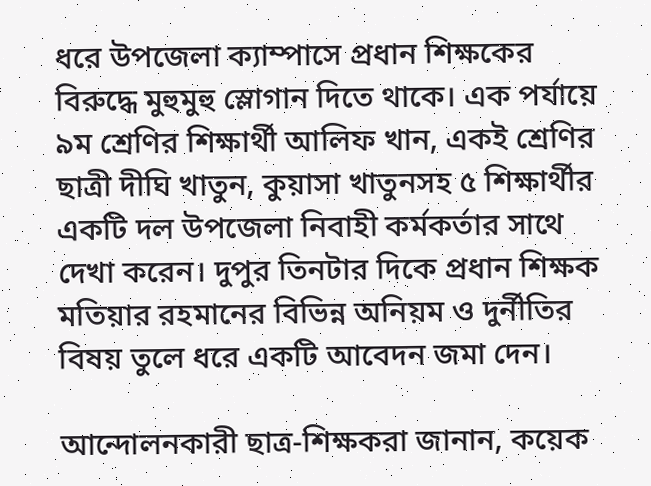ধরে উপজেলা ক্যাম্পাসে প্রধান শিক্ষকের বিরুদ্ধে মুহুমুহু স্লোগান দিতে থাকে। এক পর্যায়ে ৯ম শ্রেণির শিক্ষার্থী আলিফ খান, একই শ্রেণির ছাত্রী দীঘি খাতুন, কুয়াসা খাতুনসহ ৫ শিক্ষার্থীর একটি দল উপজেলা নিবাহী কর্মকর্তার সাথে দেখা করেন। দুপুর তিনটার দিকে প্রধান শিক্ষক মতিয়ার রহমানের বিভিন্ন অনিয়ম ও দুর্নীতির বিষয় তুলে ধরে একটি আবেদন জমা দেন।

আন্দোলনকারী ছাত্র-শিক্ষকরা জানান, কয়েক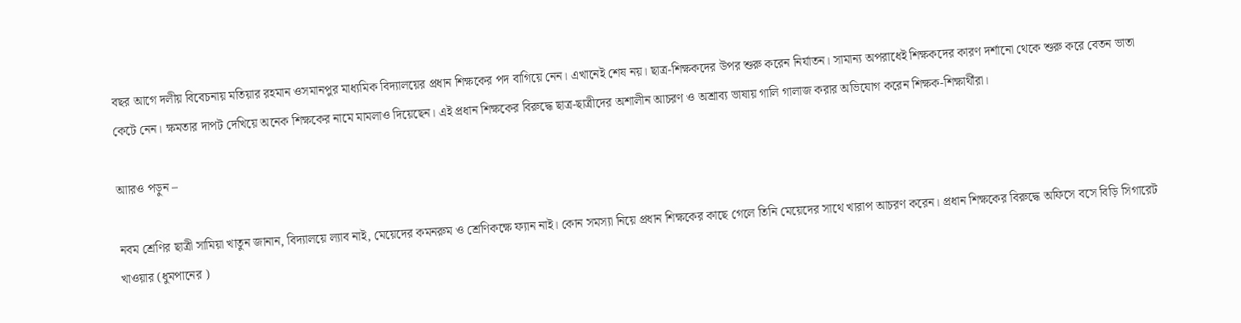বছর আগে দলীয় বিবেচনায় মতিয়ার রহমান ওসমানপুর মাধ্যমিক বিদ্যালয়ের প্রধান শিক্ষকের পদ বাগিয়ে নেন। এখানেই শেষ নয়। ছাত্র-শিক্ষকদের উপর শুরু করেন নির্যাতন। সামান্য অপরাধেই শিক্ষকদের কারণ দর্শানো থেকে শুরু করে বেতন ভাতা কেটে নেন। ক্ষমতার দাপট দেখিয়ে অনেক শিক্ষকের নামে মামলাও দিয়েছেন। এই প্রধান শিক্ষকের বিরুদ্ধে ছাত্র-ছাত্রীদের অশালীন আচরণ ও অশ্রাব্য ভাষায় গালি গালাজ করার অভিযোগ করেন শিক্ষক-শিক্ষার্থীরা।

আারও পড়ুন –

নবম শ্রেণির ছাত্রী সামিয়া খাতুন জানান, বিদ্যালয়ে ল্যাব নাই, মেয়েদের কমনরুম ও শ্রেণিকক্ষে ফ্যান নাই। কোন সমস্যা নিয়ে প্রধান শিক্ষকের কাছে গেলে তিনি মেয়েদের সাথে খারাপ আচরণ করেন। প্রধান শিক্ষকের বিরুদ্ধে অফিসে বসে বিড়ি সিগারেট খাওয়ার (ধুমপানের )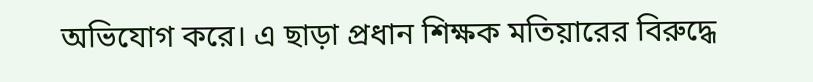অভিযোগ করে। এ ছাড়া প্রধান শিক্ষক মতিয়ারের বিরুদ্ধে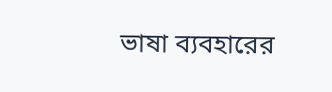ভাষা ব্যবহারের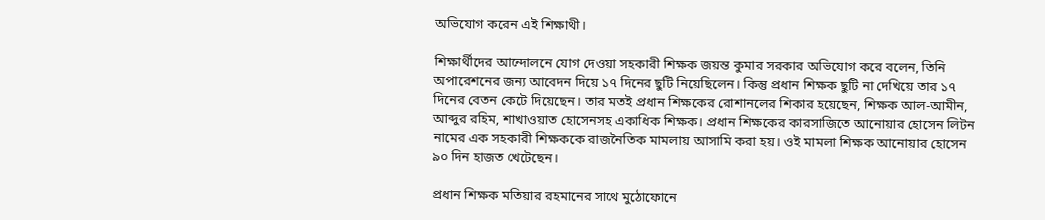অভিযোগ করেন এই শিক্ষাথী।

শিক্ষার্থীদের আন্দোলনে যোগ দেওয়া সহকারী শিক্ষক জয়ন্ত কুমার সরকার অভিযোগ করে বলেন, তিনি অপারেশনের জন্য আবেদন দিয়ে ১৭ দিনের ছুটি নিয়েছিলেন। কিন্তু প্রধান শিক্ষক ছুটি না দেখিয়ে তার ১৭ দিনের বেতন কেটে দিয়েছেন। তার মতই প্রধান শিক্ষকের রোশানলের শিকার হয়েছেন, শিক্ষক আল-আমীন, আব্দুর রহিম, শাখাওয়াত হোসেনসহ একাধিক শিক্ষক। প্রধান শিক্ষকের কারসাজিতে আনোয়ার হোসেন লিটন নামের এক সহকারী শিক্ষককে রাজনৈতিক মামলায় আসামি করা হয়। ওই মামলা শিক্ষক আনোয়ার হোসেন ৯০ দিন হাজত খেটেছেন।

প্রধান শিক্ষক মতিয়ার রহমানের সাথে মুঠোফোনে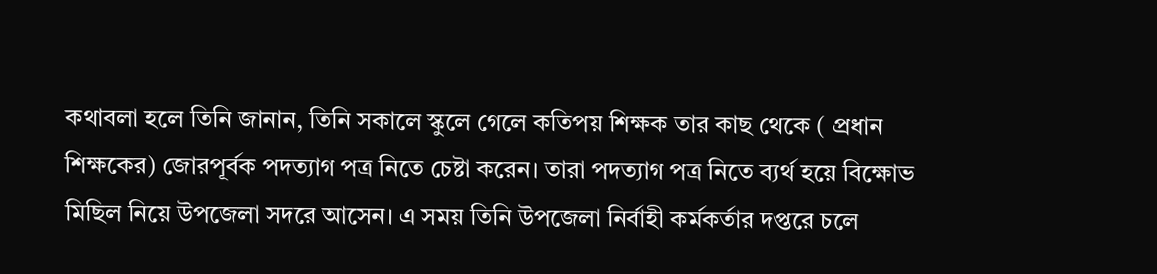কথাবলা হলে তিনি জানান, তিনি সকালে স্কুলে গেলে কতিপয় শিক্ষক তার কাছ থেকে ( প্রধান শিক্ষকের) জোরপূর্বক পদত্যাগ পত্র নিতে চেষ্টা করেন। তারা পদত্যাগ পত্র নিতে ব্যর্থ হয়ে বিক্ষোভ মিছিল নিয়ে উপজেলা সদরে আসেন। এ সময় তিনি উপজেলা নির্বাহী কর্মকর্তার দপ্তরে চলে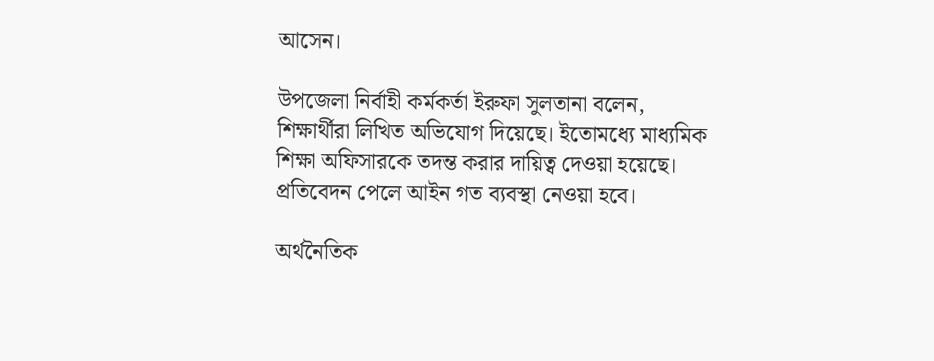আসেন।

উপজেলা নির্বাহী কর্মকর্তা ইরুফা সুলতানা বলেন, শিক্ষার্থীরা লিখিত অভিযোগ দিয়েছে। ইতোমধ্যে মাধ্যমিক শিক্ষা অফিসারকে তদন্ত করার দায়িত্ব দেওয়া হয়েছে। প্রতিবেদন পেলে আইন গত ব্যবস্থা নেওয়া হবে।

অর্থনৈতিক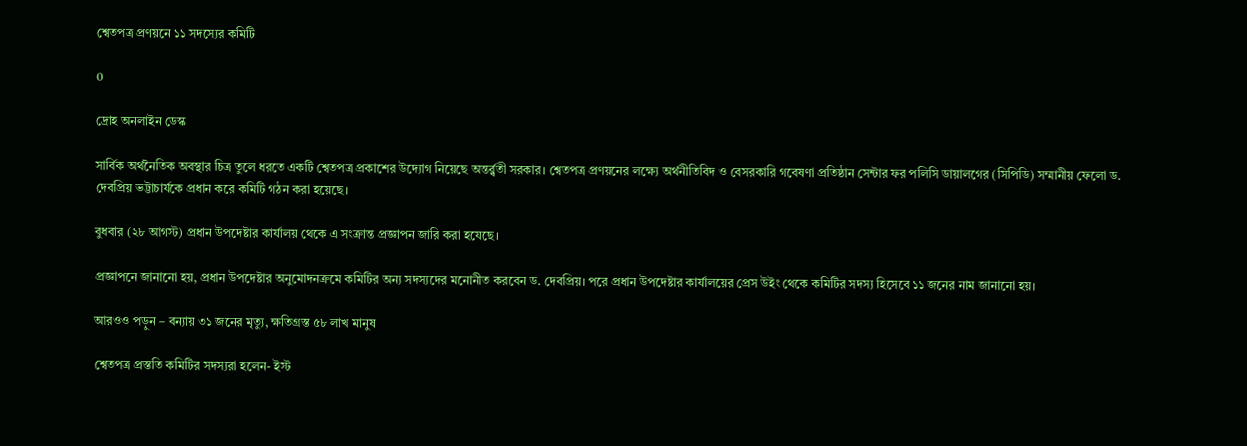শ্বেতপত্র প্রণয়নে ১১ সদস্যের কমিটি

0

দ্রোহ অনলাইন ডেস্ক

সার্বিক অর্থনৈতিক অবস্থার চিত্র তুলে ধরতে একটি শ্বেতপত্র প্রকাশের উদ্যোগ নিয়েছে অন্তর্র্বতী সরকার। শ্বেতপত্র প্রণয়নের লক্ষ্যে অর্থনীতিবিদ ও বেসরকারি গবেষণা প্রতিষ্ঠান সেন্টার ফর পলিসি ডায়ালগের (সিপিডি) সম্মানীয় ফেলো ড. দেবপ্রিয় ভট্টাচার্যকে প্রধান করে কমিটি গঠন করা হয়েছে।

বুধবার (২৮ আগস্ট) প্রধান উপদেষ্টার কার্যালয় থেকে এ সংক্রান্ত প্রজ্ঞাপন জারি করা হযেছে।

প্রজ্ঞাপনে জানানো হয়, প্রধান উপদেষ্টার অনুমোদনক্রমে কমিটির অন্য সদস্যদের মনোনীত করবেন ড. দেবপ্রিয়। পরে প্রধান উপদেষ্টার কার্যালয়ের প্রেস উইং থেকে কমিটির সদস্য হিসেবে ১১ জনের নাম জানানো হয়।

আরওও পড়ুন – বন্যায় ৩১ জনের মৃত্যু, ক্ষতিগ্রস্ত ৫৮ লাখ মানুষ

শ্বেতপত্র প্রস্ততি কমিটির সদস্যরা হলেন- ইস্ট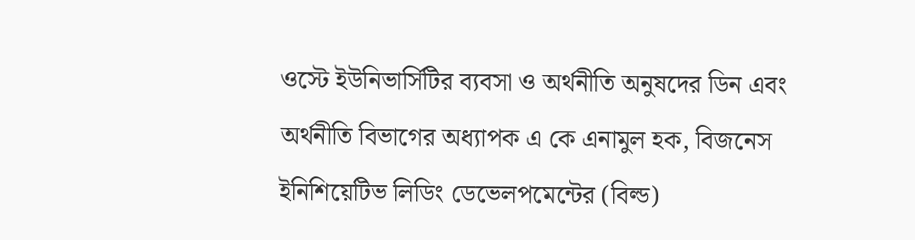ওস্টে ইউনিভার্সিটির ব্যবসা ও অর্থনীতি অনুষদের ডিন এবং অর্থনীতি বিভাগের অধ্যাপক এ কে এনামুল হক, বিজনেস ইনিশিয়েটিভ লিডিং ডেভেলপমেন্টের (বিল্ড)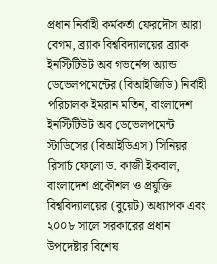প্রধান নির্বাহী কর্মকর্তা ফেরদৌস আরা বেগম, ব্র্যাক বিশ্ববিদ্যালয়ের ব্র্যাক ইনস্টিটিউট অব গভর্নেন্স অ্যান্ড ডেভেলপমেন্টের (বিআইজিডি) নির্বাহী পরিচালক ইমরান মতিন, বাংলাদেশ ইনস্টিটিউট অব ডেভেলপমেন্ট স্টাডিসের (বিআইডিএস) সিনিয়র রিসার্চ ফেলো ড. কাজী ইকবাল, বাংলাদেশ প্রকৌশল ও প্রযুক্তি বিশ্ববিদ্যালয়ের (বুয়েট) অধ্যাপক এবং ২০০৮ সালে সরকারের প্রধান উপদেষ্টার বিশেষ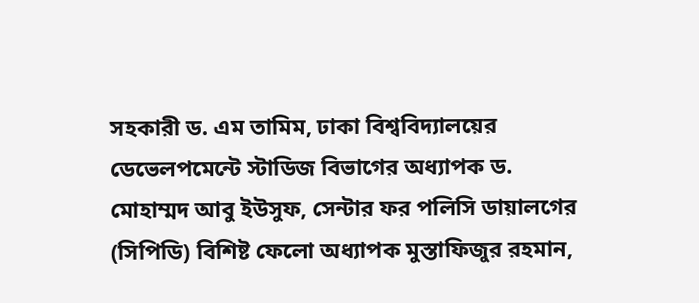সহকারী ড. এম তামিম, ঢাকা বিশ্ববিদ্যালয়ের ডেভেলপমেন্টে স্টাডিজ বিভাগের অধ্যাপক ড. মোহাম্মদ আবু ইউসুফ, সেন্টার ফর পলিসি ডায়ালগের (সিপিডি) বিশিষ্ট ফেলো অধ্যাপক মুস্তাফিজুর রহমান,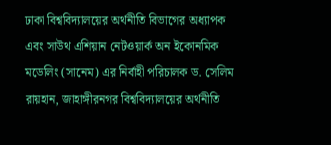ঢাকা বিশ্ববিদ্যালয়ের অর্থনীতি বিভাগের অধ্যাপক এবং সাউথ এশিয়ান নেটওয়ার্ক অন ইকোনমিক মডেলিং (সানেম) এর নির্বাহী পরিচালক ড. সেলিম রায়হান, জাহাঙ্গীরনগর বিশ্ববিদ্যালয়ের অর্থনীতি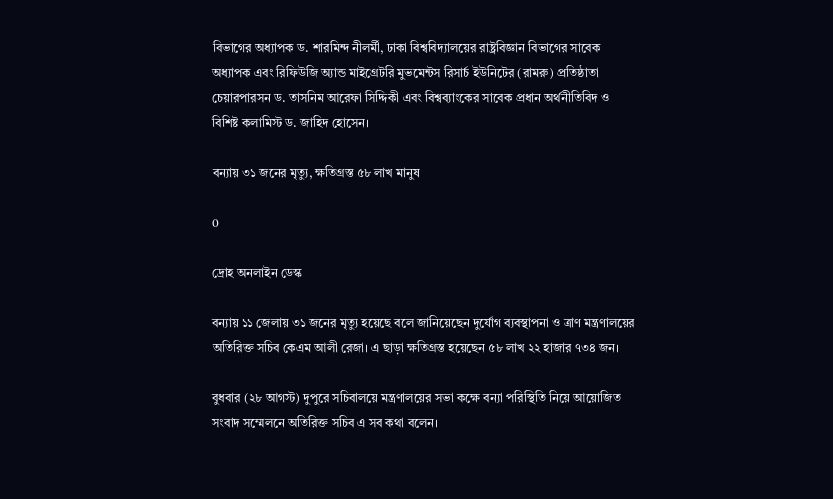বিভাগের অধ্যাপক ড. শারমিন্দ নীলর্মী, ঢাকা বিশ্ববিদ্যালয়ের রাষ্ট্রবিজ্ঞান বিভাগের সাবেক অধ্যাপক এবং রিফিউজি অ্যান্ড মাইগ্রেটরি মুভমেন্টস রিসার্চ ইউনিটের (রামরু) প্রতিষ্ঠাতা চেয়ারপারসন ড. তাসনিম আরেফা সিদ্দিকী এবং বিশ্বব্যাংকের সাবেক প্রধান অর্থনীতিবিদ ও বিশিষ্ট কলামিস্ট ড. জাহিদ হোসেন।

বন্যায় ৩১ জনের মৃত্যু, ক্ষতিগ্রস্ত ৫৮ লাখ মানুষ

0

দ্রোহ অনলাইন ডেস্ক

বন্যায় ১১ জেলায় ৩১ জনের মৃত্যু হয়েছে বলে জানিয়েছেন দুর্যোগ ব্যবস্থাপনা ও ত্রাণ মন্ত্রণালয়ের অতিরিক্ত সচিব কেএম আলী রেজা। এ ছাড়া ক্ষতিগ্রস্ত হয়েছেন ৫৮ লাখ ২২ হাজার ৭৩৪ জন।

বুধবার (২৮ আগস্ট) দুপুরে সচিবালয়ে মন্ত্রণালয়ের সভা কক্ষে বন্যা পরিস্থিতি নিয়ে আয়োজিত সংবাদ সম্মেলনে অতিরিক্ত সচিব এ সব কথা বলেন।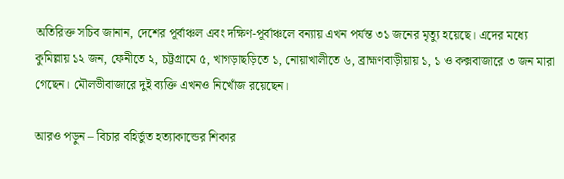অতিরিক্ত সচিব জানান, দেশের পূর্বাঞ্চল এবং দক্ষিণ-পূর্বাঞ্চলে বন্যায় এখন পর্যন্ত ৩১ জনের মৃত্যু হয়েছে। এদের মধ্যে কুমিল্লায় ১২ জন, ফেনীতে ২, চট্টগ্রামে ৫, খাগড়াছড়িতে ১, নোয়াখালীতে ৬, ব্রাহ্মণবাড়ীয়ায় ১, ১ ও কক্সবাজারে ৩ জন মারা গেছেন। মৌলভীবাজারে দুই ব্যক্তি এখনও নিখোঁজ রয়েছেন।

আরও পড়ুন – বিচার বহির্ভুত হত্যাকান্ডের শিকার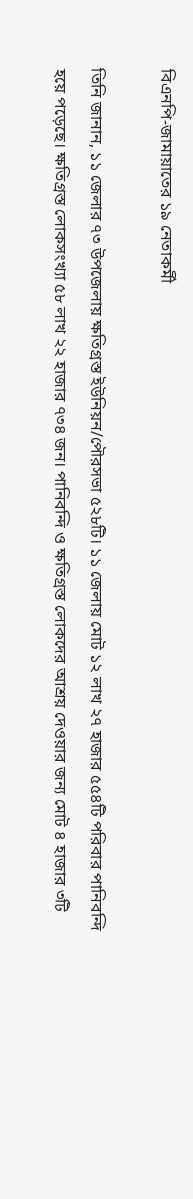বিএনপি-জামায়াতের ১৯ নেতাকর্মী

তিনি জানান, ১১ জেলার ৭৩ উপজেলায় ক্ষতিগ্রস্ত ইউনিয়ন/পৌরসভা ৫২৮টি। ১১ জেলায় মোট ১২ লাখ ২৭ হাজার ৫৫৪টি পরিবার পানিবন্দি হয়ে পড়েছে। ক্ষতিগ্রস্ত লোকসংখ্যা ৫৮ লাখ ২২ হাজার ৭৩৪ জন। পানিবন্দি ও ক্ষতিগ্রস্ত লোকদের আশ্রয় দেওয়ার জন্য মোট ৪ হাজার ৩টি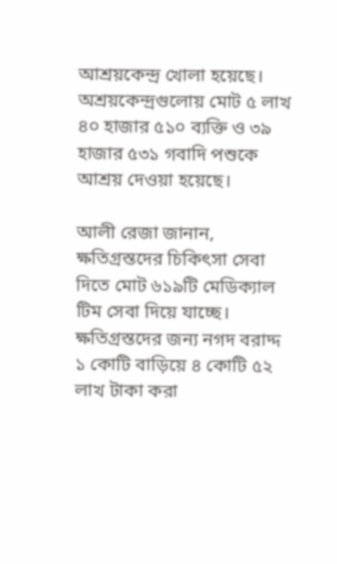আশ্রয়কেন্দ্র খোলা হয়েছে। অশ্রয়কেন্দ্রগুলোয় মোট ৫ লাখ ৪০ হাজার ৫১০ ব্যক্তি ও ৩৯ হাজার ৫৩১ গবাদি পশুকে আশ্রয় দেওয়া হয়েছে।

আলী রেজা জানান, ক্ষতিগ্রস্তদের চিকিৎসা সেবা দিতে মোট ৬১৯টি মেডিক্যাল টিম সেবা দিয়ে যাচ্ছে। ক্ষতিগ্রস্তদের জন্য নগদ বরাদ্দ ১ কোটি বাড়িয়ে ৪ কোটি ৫২ লাখ টাকা করা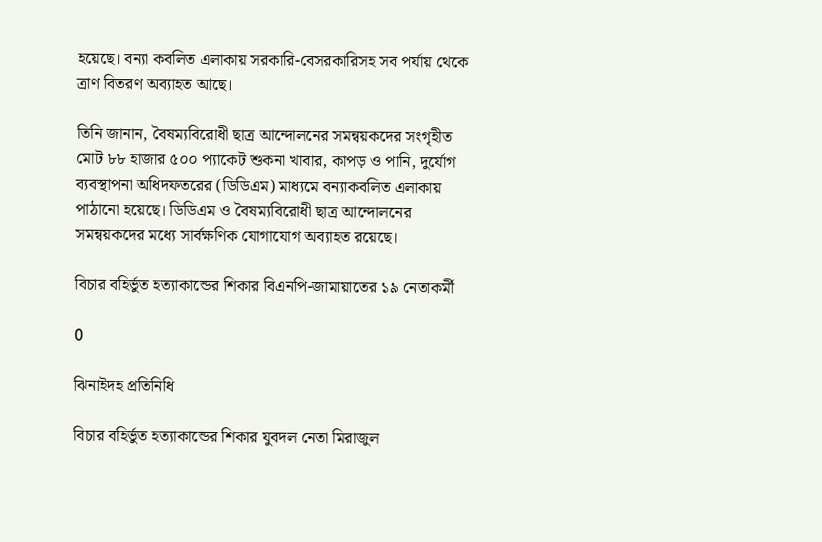হয়েছে। বন্যা কবলিত এলাকায় সরকারি-বেসরকারিসহ সব পর্যায় থেকে ত্রাণ বিতরণ অব্যাহত আছে।

তিনি জানান, বৈষম্যবিরোধী ছাত্র আন্দোলনের সমন্বয়কদের সংগৃহীত মোট ৮৮ হাজার ৫০০ প্যাকেট শুকনা খাবার, কাপড় ও পানি, দুর্যোগ ব্যবস্থাপনা অধিদফতরের (ডিডিএম) মাধ্যমে বন্যাকবলিত এলাকায় পাঠানো হয়েছে। ডিডিএম ও বৈষম্যবিরোধী ছাত্র আন্দোলনের সমন্বয়কদের মধ্যে সার্বক্ষণিক যোগাযোগ অব্যাহত রয়েছে।

বিচার বহির্ভুত হত্যাকান্ডের শিকার বিএনপি-জামায়াতের ১৯ নেতাকর্মী

0

ঝিনাইদহ প্রতিনিধি

বিচার বহির্ভুত হত্যাকান্ডের শিকার যুবদল নেতা মিরাজুল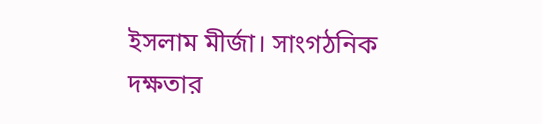ইসলাম মীর্জা। সাংগঠনিক দক্ষতার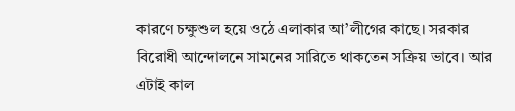কারণে চক্ষুশুল হয়ে ওঠে এলাকার আ’লীগের কাছে। সরকার বিরোধী আন্দোলনে সামনের সারিতে থাকতেন সক্রিয় ভাবে। আর এটাই কাল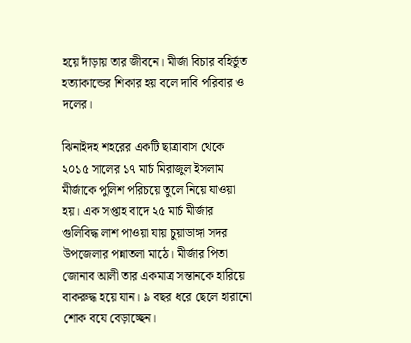হয়ে দাঁড়ায় তার জীবনে। মীর্জা বিচার বহির্ভুত হত্যাকান্ডের শিকার হয় বলে দাবি পরিবার ও দলের।

ঝিনাইদহ শহরের একটি ছাত্রাবাস থেকে ২০১৫ সালের ১৭ মার্চ মিরাজুল ইসলাম মীর্জাকে পুলিশ পরিচয়ে তুলে নিয়ে যাওয়া হয়। এক সপ্তাহ বাদে ২৫ মার্চ মীর্জার গুলিবিদ্ধ লাশ পাওয়া যায় চুয়াডাঙ্গা সদর উপজেলার পন্নাতলা মাঠে। মীর্জার পিতা জোনাব আলী তার একমাত্র সন্তানকে হারিয়ে বাকরুদ্ধ হয়ে যান। ৯ বছর ধরে ছেলে হারানো শোক বযে বেড়াচ্ছেন।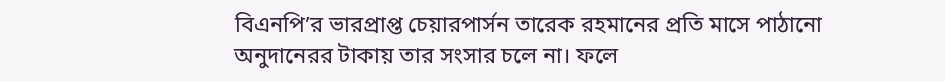বিএনপি’র ভারপ্রাপ্ত চেয়ারপার্সন তারেক রহমানের প্রতি মাসে পাঠানো অনুদানেরর টাকায় তার সংসার চলে না। ফলে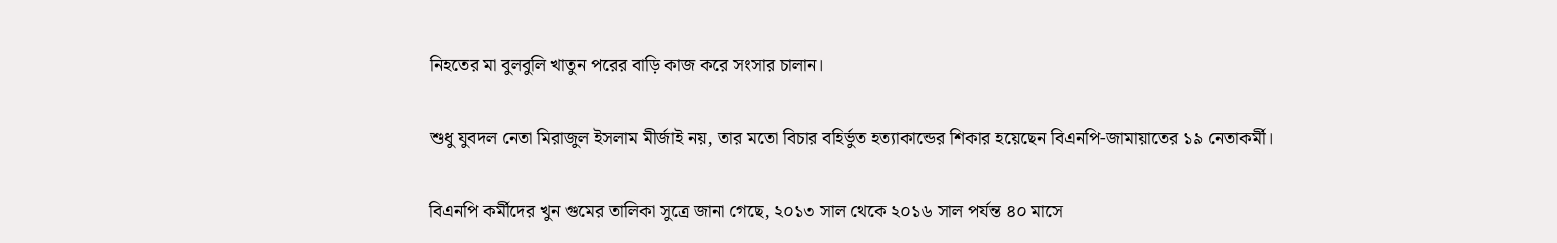নিহতের মা বুলবুলি খাতুন পরের বাড়ি কাজ করে সংসার চালান।

শুধু যুবদল নেতা মিরাজুল ইসলাম মীর্জাই নয়, তার মতো বিচার বহির্ভুত হত্যাকান্ডের শিকার হয়েছেন বিএনপি-জামায়াতের ১৯ নেতাকর্মী।

বিএনপি কর্মীদের খুন গুমের তালিকা সুত্রে জানা গেছে, ২০১৩ সাল থেকে ২০১৬ সাল পর্যন্ত ৪০ মাসে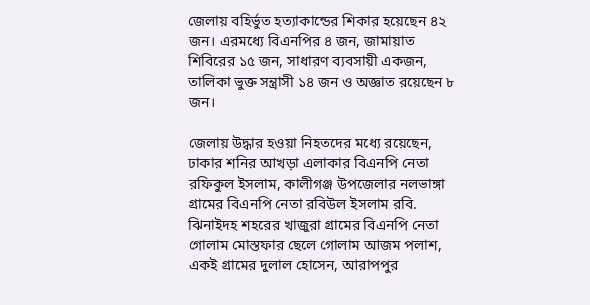জেলায় বহির্ভুত হত্যাকান্ডের শিকার হয়েছেন ৪২ জন। এরমধ্যে বিএনপির ৪ জন, জামায়াত শিবিরের ১৫ জন, সাধারণ ব্যবসায়ী একজন, তালিকা ভুক্ত সন্ত্রাসী ১৪ জন ও অজ্ঞাত রয়েছেন ৮ জন।

জেলায় উদ্ধার হওয়া নিহতদের মধ্যে রয়েছেন, ঢাকার শনির আখড়া এলাকার বিএনপি নেতা রফিকুল ইসলাম, কালীগঞ্জ উপজেলার নলভাঙ্গা গ্রামের বিএনপি নেতা রবিউল ইসলাম রবি. ঝিনাইদহ শহরের খাজুরা গ্রামের বিএনপি নেতা গোলাম মোস্তফার ছেলে গোলাম আজম পলাশ, একই গ্রামের দুলাল হোসেন, আরাপপুর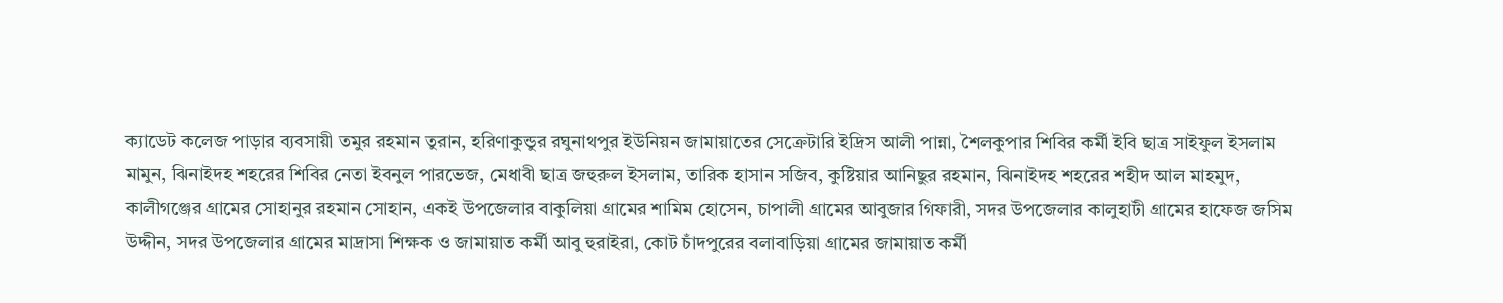ক্যাডেট কলেজ পাড়ার ব্যবসায়ী তমুর রহমান তুরান, হরিণাকুন্ডুর রঘুনাথপুর ইউনিয়ন জামায়াতের সেক্রেটারি ইদ্রিস আলী পান্না, শৈলকুপার শিবির কর্মী ইবি ছাত্র সাইফুল ইসলাম মামুন, ঝিনাইদহ শহরের শিবির নেতা ইবনুল পারভেজ, মেধাবী ছাত্র জহুরুল ইসলাম, তারিক হাসান সজিব, কুষ্টিয়ার আনিছুর রহমান, ঝিনাইদহ শহরের শহীদ আল মাহমুদ, কালীগঞ্জের গ্রামের সোহানুর রহমান সোহান, একই উপজেলার বাকুলিয়া গ্রামের শামিম হোসেন, চাপালী গ্রামের আবুজার গিফারী, সদর উপজেলার কালুহাটী গ্রামের হাফেজ জসিম উদ্দীন, সদর উপজেলার গ্রামের মাদ্রাসা শিক্ষক ও জামায়াত কর্মী আবু হুরাইরা, কোট চাঁদপুরের বলাবাড়িয়া গ্রামের জামায়াত কর্মী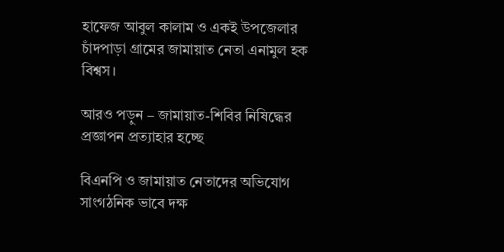হাফেজ আবুল কালাম ও একই উপজেলার চাঁদপাড়া গ্রামের জামায়াত নেতা এনামুল হক বিশ্বস।

আরও পড়ুন – জামায়াত-শিবির নিষিদ্ধের প্রজ্ঞাপন প্রত্যাহার হচ্ছে

বিএনপি ও জামায়াত নেতাদের অভিযোগ সাংগঠনিক ভাবে দক্ষ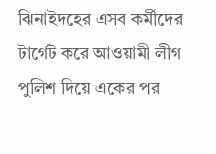ঝিনাইদহের এসব কর্মীদের টার্গেট করে আওয়ামী লীগ পুলিশ দিয়ে একের পর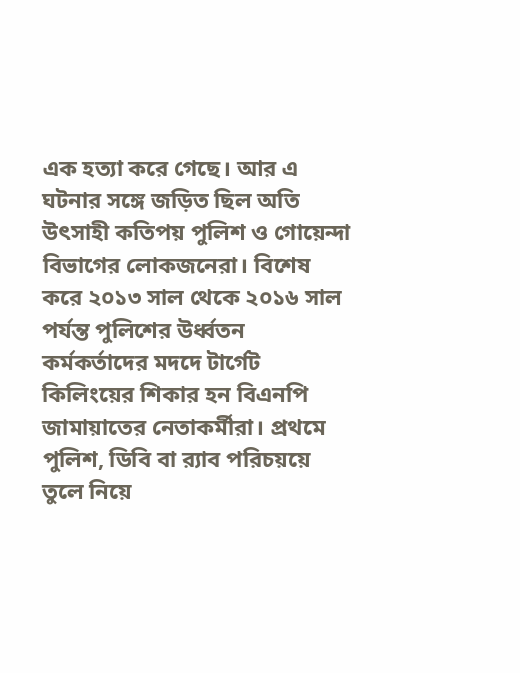এক হত্যা করে গেছে। আর এ ঘটনার সঙ্গে জড়িত ছিল অতি উৎসাহী কতিপয় পুলিশ ও গোয়েন্দা বিভাগের লোকজনেরা। বিশেষ করে ২০১৩ সাল থেকে ২০১৬ সাল পর্যন্ত পুলিশের উর্ধ্বতন কর্মকর্তাদের মদদে টার্গেট কিলিংয়ের শিকার হন বিএনপি জামায়াতের নেতাকর্মীরা। প্রথমে পুলিশ, ডিবি বা র‌্যাব পরিচয়য়ে তুলে নিয়ে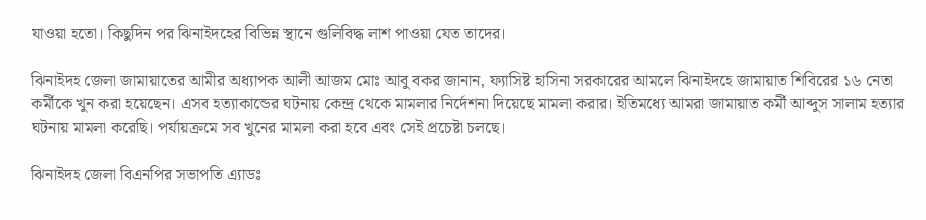যাওয়া হতো। কিছুদিন পর ঝিনাইদহের বিভিন্ন স্থানে গুলিবিদ্ধ লাশ পাওয়া যেত তাদের।

ঝিনাইদহ জেলা জামায়াতের আমীর অধ্যাপক আলী আজম মোঃ আবু বকর জানান, ফ্যাসিষ্ট হাসিনা সরকারের আমলে ঝিনাইদহে জামায়াত শিবিরের ১৬ নেতা কর্মীকে খুন করা হয়েছেন। এসব হত্যাকান্ডের ঘটনায় কেন্দ্র থেকে মামলার নির্দেশনা দিয়েছে মামলা করার। ইতিমধ্যে আমরা জামায়াত কর্মী আব্দুস সালাম হত্যার ঘটনায় মামলা করেছি। পর্যায়ক্রমে সব খুনের মামলা করা হবে এবং সেই প্রচেষ্টা চলছে।

ঝিনাইদহ জেলা বিএনপির সভাপতি এ্যাডঃ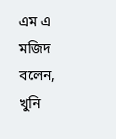এম এ মজিদ বলেন, খুনি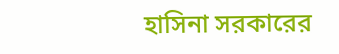হাসিনা সরকারের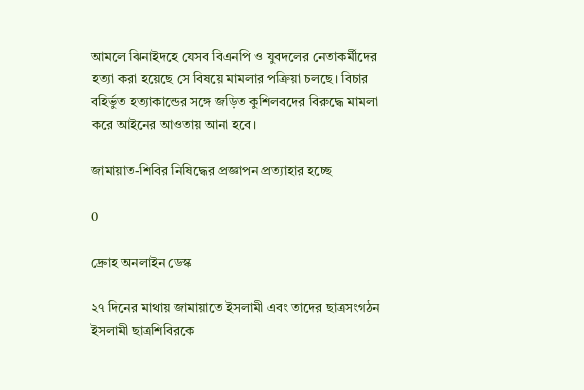আমলে ঝিনাইদহে যেসব বিএনপি ও যুবদলের নেতাকর্মীদের হত্যা করা হয়েছে সে বিষয়ে মামলার পক্রিয়া চলছে। বিচার বহির্ভুত হত্যাকান্ডের সঙ্গে জড়িত কুশিলবদের বিরুদ্ধে মামলা করে আইনের আওতায় আনা হবে।

জামায়াত-শিবির নিষিদ্ধের প্রজ্ঞাপন প্রত্যাহার হচ্ছে

0

দ্রেুাহ অনলাইন ডেস্ক

২৭ দিনের মাথায় জামায়াতে ইসলামী এবং তাদের ছাত্রসংগঠন ইসলামী ছাত্রশিবিরকে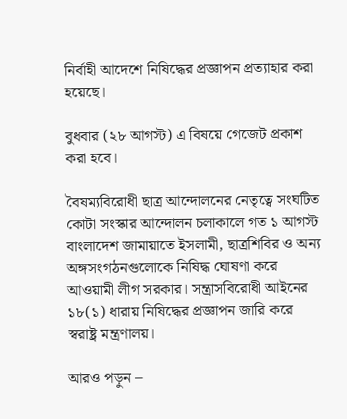নির্বাহী আদেশে নিষিদ্ধের প্রজ্ঞাপন প্রত্যাহার করা হয়েছে।

বুধবার (২৮ আগস্ট) এ বিষয়ে গেজেট প্রকাশ করা হবে।

বৈষম্যবিরোধী ছাত্র আন্দোলনের নেতৃত্বে সংঘটিত কোটা সংস্কার আন্দোলন চলাকালে গত ১ আগস্ট বাংলাদেশ জামায়াতে ইসলামী, ছাত্রশিবির ও অন্য অঙ্গসংগঠনগুলোকে নিষিদ্ধ ঘোষণা করে আওয়ামী লীগ সরকার। সন্ত্রাসবিরোধী আইনের ১৮(১) ধারায় নিষিদ্ধের প্রজ্ঞাপন জারি করে স্বরাষ্ট্র মন্ত্রণালয়।

আরও পড়ুন –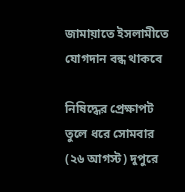জামায়াতে ইসলামীতে যোগদান বন্ধ থাকবে

নিষিদ্ধের প্রেক্ষাপট তুলে ধরে সোমবার (২৬ আগস্ট) দুপুরে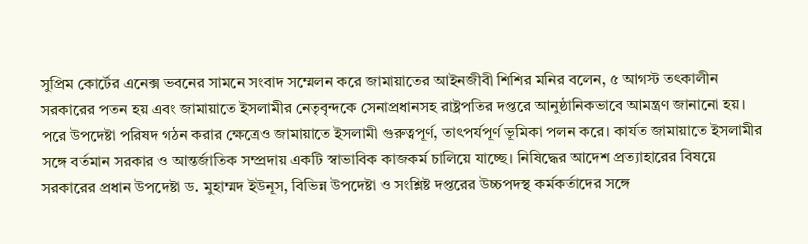সুপ্রিম কোর্টের এনেক্স ভবনের সামনে সংবাদ সম্মেলন করে জামায়াতের আইনজীবী শিশির মনির বলেন, ৫ আগস্ট তৎকালীন সরকারের পতন হয় এবং জামায়াতে ইসলামীর নেতৃবৃন্দকে সেনাপ্রধানসহ রাষ্ট্রপতির দপ্তরে আনুষ্ঠানিকভাবে আমন্ত্রণ জানানো হয়। পরে উপদেষ্টা পরিষদ গঠন করার ক্ষেত্রেও জামায়াতে ইসলামী গুরুত্বপূর্ণ, তাৎপর্যপূর্ণ ভূমিকা পলন করে। কার্যত জামায়াতে ইসলামীর সঙ্গে বর্তমান সরকার ও আন্তর্জাতিক সম্প্রদায় একটি স্বাভাবিক কাজকর্ম চালিয়ে যাচ্ছে। নিষিদ্ধের আদেশ প্রত্যাহারের বিষয়ে সরকারের প্রধান উপদেষ্টা ড. মুহাম্মদ ইউনূস, বিভিন্ন উপদেষ্টা ও সংশ্লিষ্ট দপ্তরের উচ্চপদস্থ কর্মকর্তাদের সঙ্গে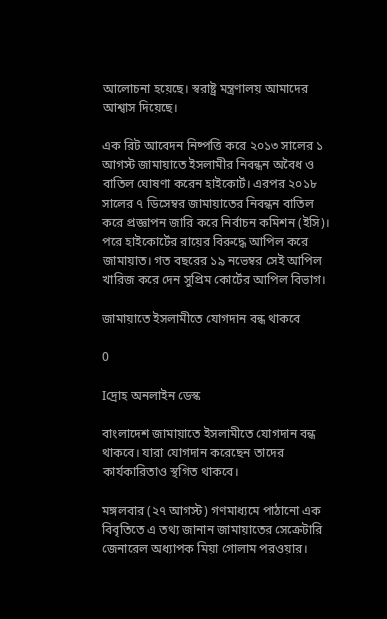আলোচনা হয়েছে। স্বরাষ্ট্র মন্ত্রণালয় আমাদের আশ্বাস দিয়েছে।

এক রিট আবেদন নিষ্পত্তি করে ২০১৩ সালের ১ আগস্ট জামায়াতে ইসলামীর নিবন্ধন অবৈধ ও বাতিল ঘোষণা করেন হাইকোর্ট। এরপর ২০১৮ সালের ৭ ডিসেম্বর জামায়াতের নিবন্ধন বাতিল করে প্রজ্ঞাপন জারি করে নির্বাচন কমিশন (ইসি)। পরে হাইকোর্টের রায়ের বিরুদ্ধে আপিল করে জামায়াত। গত বছরের ১৯ নভেম্বর সেই আপিল খারিজ করে দেন সুপ্রিম কোর্টের আপিল বিভাগ।

জামায়াতে ইসলামীতে যোগদান বন্ধ থাকবে

0

Iদ্রোহ অনলাইন ডেস্ক

বাংলাদেশ জামায়াতে ইসলামীতে যোগদান বন্ধ থাকবে। যারা যোগদান করেছেন তাদের কার্যকারিতাও স্থগিত থাকবে।

মঙ্গলবার (২৭ আগস্ট) গণমাধ্যমে পাঠানো এক বিবৃতিতে এ তথ্য জানান জামায়াতের সেক্রেটারি জেনারেল অধ্যাপক মিয়া গোলাম পরওয়ার।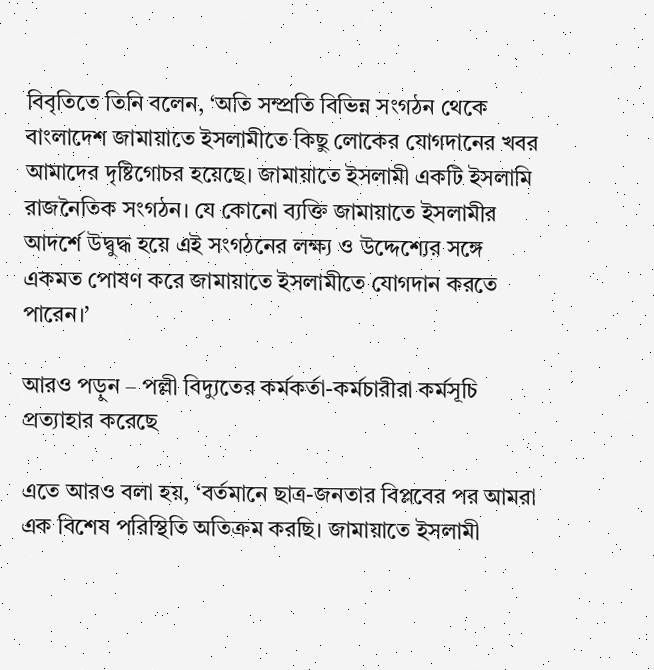বিবৃতিতে তিনি বলেন, ‘অতি সম্প্রতি বিভিন্ন সংগঠন থেকে বাংলাদেশ জামায়াতে ইসলামীতে কিছু লোকের যোগদানের খবর আমাদের দৃষ্টিগোচর হয়েছে। জামায়াতে ইসলামী একটি ইসলামি রাজনৈতিক সংগঠন। যে কোনো ব্যক্তি জামায়াতে ইসলামীর আদর্শে উদ্বুদ্ধ হয়ে এই সংগঠনের লক্ষ্য ও উদ্দেশ্যের সঙ্গে একমত পোষণ করে জামায়াতে ইসলামীতে যোগদান করতে পারেন।’

আরও পড়ুন – পল্লী বিদ্যুতের কর্মকর্তা-কর্মচারীরা কর্মসূচি প্রত্যাহার করেছে

এতে আরও বলা হয়, ‘বর্তমানে ছাত্র-জনতার বিপ্লবের পর আমরা এক বিশেষ পরিস্থিতি অতিক্রম করছি। জামায়াতে ইসলামী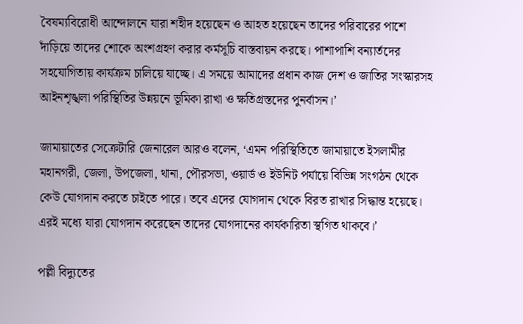বৈষম্যবিরোধী আন্দোলনে যারা শহীদ হয়েছেন ও আহত হয়েছেন তাদের পরিবারের পাশে দাঁড়িয়ে তাদের শোকে অংশগ্রহণ করার কর্মসূচি বাস্তবায়ন করছে। পাশাপাশি বন্যার্তদের সহযোগিতায় কার্যক্রম চালিয়ে যাচ্ছে। এ সময়ে আমাদের প্রধান কাজ দেশ ও জাতির সংস্কারসহ আইনশৃঙ্খলা পরিস্থিতির উন্নয়নে ভূমিকা রাখা ও ক্ষতিগ্রস্তদের পুনর্বাসন।’

জামায়াতের সেক্রেটারি জেনারেল আরও বলেন, ‘এমন পরিস্থিতিতে জামায়াতে ইসলামীর মহানগরী, জেলা, উপজেলা, থানা, পৌরসভা, ওয়ার্ড ও ইউনিট পর্যায়ে বিভিন্ন সংগঠন থেকে কেউ যোগদান করতে চাইতে পারে। তবে এদের যোগদান থেকে বিরত রাখার সিদ্ধান্ত হয়েছে। এরই মধ্যে যারা যোগদান করেছেন তাদের যোগদানের কার্যকারিতা স্থগিত থাকবে।’

পল্লী বিদ্যুতের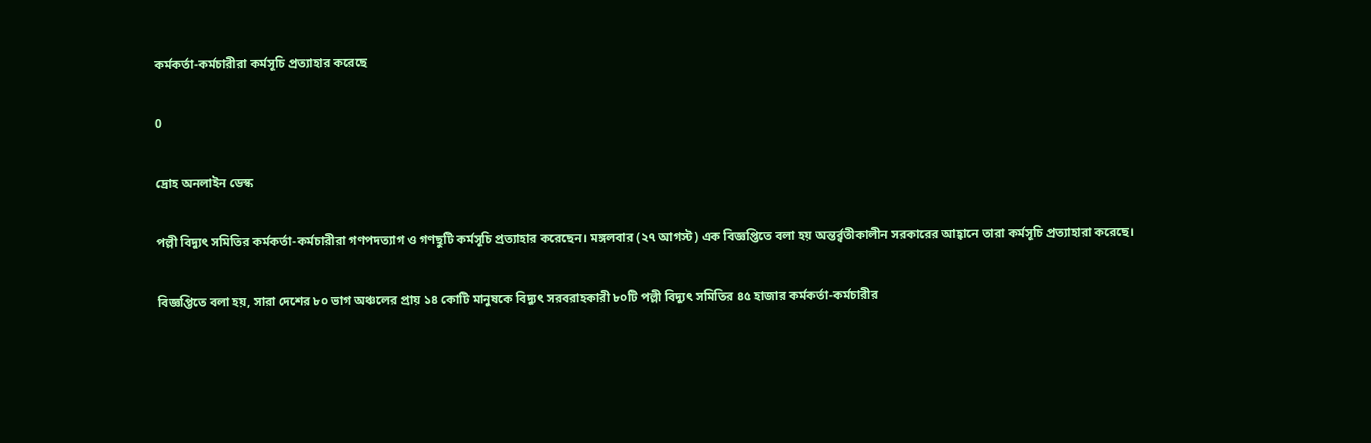কর্মকর্তা-কর্মচারীরা কর্মসূচি প্রত্যাহার করেছে

0

দ্রোহ অনলাইন ডেস্ক

পল্লী বিদ্যুৎ সমিতির কর্মকর্তা-কর্মচারীরা গণপদত্যাগ ও গণছুটি কর্মসূচি প্রত্যাহার করেছেন। মঙ্গলবার (২৭ আগস্ট) এক বিজ্ঞপ্তিতে বলা হয় অন্তর্র্বতীকালীন সরকারের আহ্বানে তারা কর্মসূচি প্রত্যাহারা করেছে।

বিজ্ঞপ্তিতে বলা হয়, সারা দেশের ৮০ ভাগ অঞ্চলের প্রায় ১৪ কোটি মানুষকে বিদ্যুৎ সরবরাহকারী ৮০টি পল্লী বিদ্যুৎ সমিতির ৪৫ হাজার কর্মকর্তা-কর্মচারীর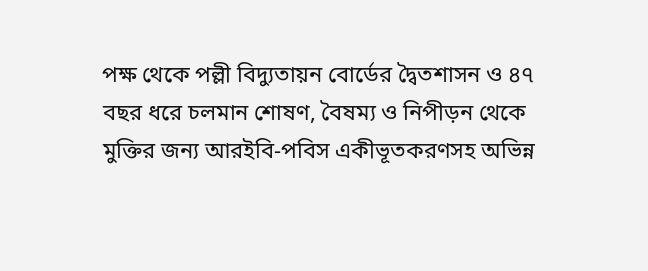পক্ষ থেকে পল্লী বিদ্যুতায়ন বোর্ডের দ্বৈতশাসন ও ৪৭ বছর ধরে চলমান শোষণ, বৈষম্য ও নিপীড়ন থেকে মুক্তির জন্য আরইবি-পবিস একীভূতকরণসহ অভিন্ন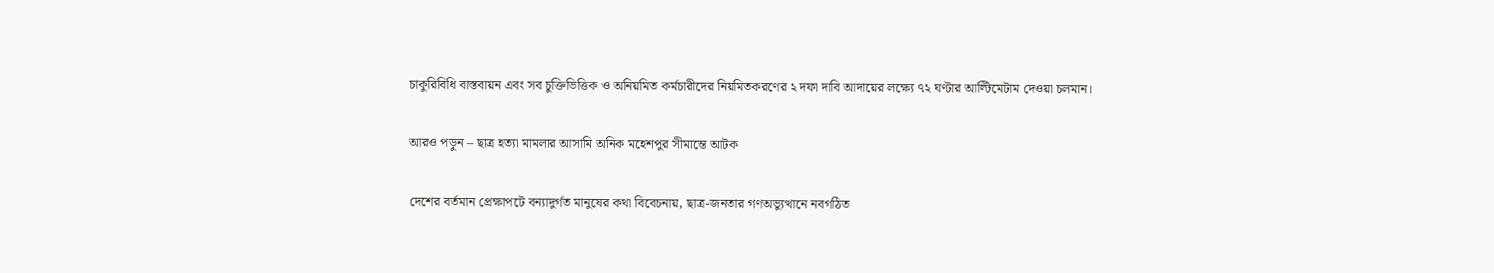চাকুরিবিধি বাস্তবায়ন এবং সব চুক্তিভিত্তিক ও অনিয়মিত কর্মচারীদের নিয়মিতকরণের ২ দফা দাবি আদায়ের লক্ষ্যে ৭২ ঘণ্টার আল্টিমেটাম দেওয়া চলমান।

আরও পড়ুন – ছাত্র হত্যা মামলার আসামি অনিক মহেশপুর সীমান্তে আটক

দেশের বর্তমান প্রেক্ষাপটে বন্যাদুর্গত মানুষের কথা বিবেচনায়, ছাত্র-জনতার গণঅভ্যুত্থানে নবগঠিত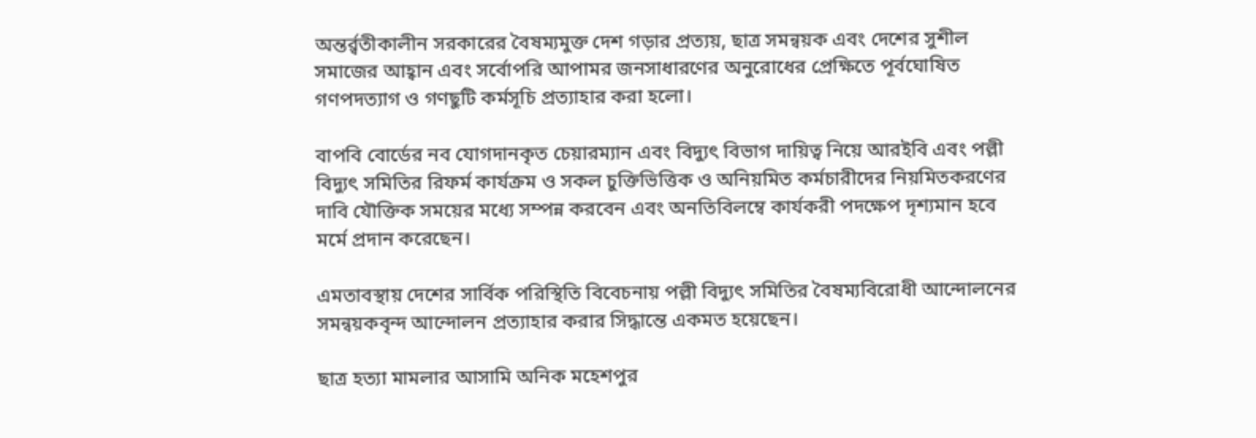অন্তর্র্বতীকালীন সরকারের বৈষম্যমুক্ত দেশ গড়ার প্রত্যয়, ছাত্র সমন্বয়ক এবং দেশের সুশীল সমাজের আহ্বান এবং সর্বোপরি আপামর জনসাধারণের অনুরোধের প্রেক্ষিতে পূর্বঘোষিত গণপদত্যাগ ও গণছুটি কর্মসূচি প্রত্যাহার করা হলো।

বাপবি বোর্ডের নব যোগদানকৃত চেয়ারম্যান এবং বিদ্যুৎ বিভাগ দায়িত্ব নিয়ে আরইবি এবং পল্লী বিদ্যুৎ সমিতির রিফর্ম কার্যক্রম ও সকল চুক্তিভিত্তিক ও অনিয়মিত কর্মচারীদের নিয়মিতকরণের দাবি যৌক্তিক সময়ের মধ্যে সম্পন্ন করবেন এবং অনতিবিলম্বে কার্যকরী পদক্ষেপ দৃশ্যমান হবে মর্মে প্রদান করেছেন।

এমতাবস্থায় দেশের সার্বিক পরিস্থিতি বিবেচনায় পল্লী বিদ্যুৎ সমিতির বৈষম্যবিরোধী আন্দোলনের সমন্বয়কবৃন্দ আন্দোলন প্রত্যাহার করার সিদ্ধান্তে একমত হয়েছেন।

ছাত্র হত্যা মামলার আসামি অনিক মহেশপুর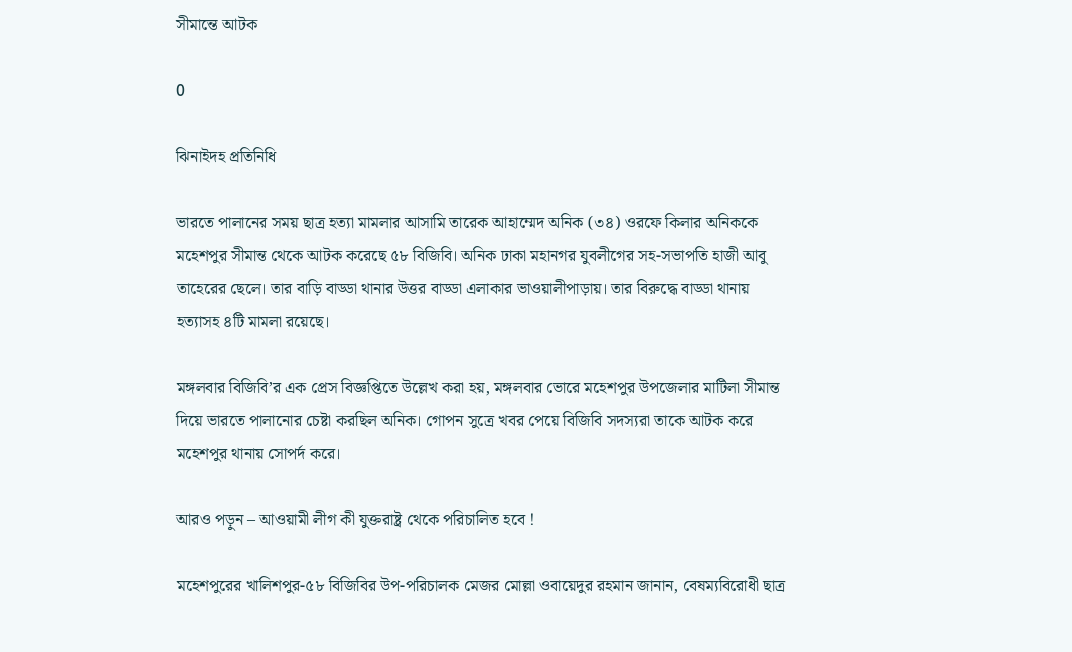সীমান্তে আটক

0

ঝিনাইদহ প্রতিনিধি

ভারতে পালানের সময় ছাত্র হত্যা মামলার আসামি তারেক আহাম্মেদ অনিক (৩৪) ওরফে কিলার অনিককে মহেশপুর সীমান্ত থেকে আটক করেছে ৫৮ বিজিবি। অনিক ঢাকা মহানগর যুবলীগের সহ-সভাপতি হাজী আবু তাহেরের ছেলে। তার বাড়ি বাড্ডা থানার উত্তর বাড্ডা এলাকার ভাওয়ালীপাড়ায়। তার বিরুদ্ধে বাড্ডা থানায় হত্যাসহ ৪টি মামলা রয়েছে।

মঙ্গলবার বিজিবি’র এক প্রেস বিজ্ঞপ্তিতে উল্লেখ করা হয়, মঙ্গলবার ভোরে মহেশপুর উপজেলার মাটিলা সীমান্ত দিয়ে ভারতে পালানোর চেষ্টা করছিল অনিক। গোপন সুত্রে খবর পেয়ে বিজিবি সদস্যরা তাকে আটক করে মহেশপুর থানায় সোপর্দ করে।

আরও পড়ুন – আওয়ামী লীগ কী যুক্তরাষ্ট্র থেকে পরিচালিত হবে !

মহেশপুরের খালিশপুর-৫৮ বিজিবির উপ-পরিচালক মেজর মোল্লা ওবায়েদুর রহমান জানান, বেষম্যবিরোধী ছাত্র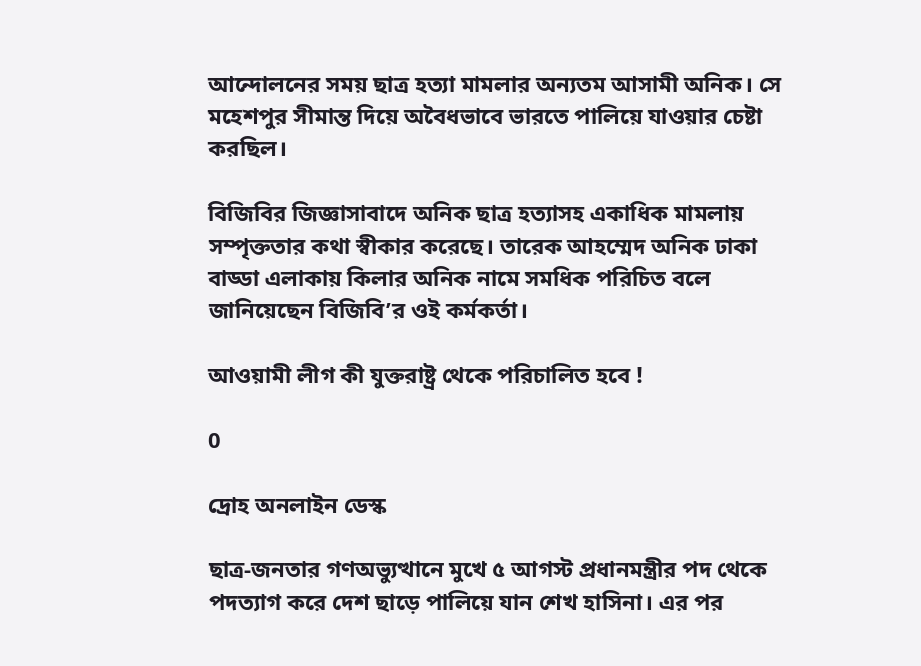আন্দোলনের সময় ছাত্র হত্যা মামলার অন্যতম আসামী অনিক। সে মহেশপুর সীমান্ত দিয়ে অবৈধভাবে ভারতে পালিয়ে যাওয়ার চেষ্টা করছিল।

বিজিবির জিজ্ঞাসাবাদে অনিক ছাত্র হত্যাসহ একাধিক মামলায় সম্পৃক্ততার কথা স্বীকার করেছে। তারেক আহম্মেদ অনিক ঢাকা বাড্ডা এলাকায় কিলার অনিক নামে সমধিক পরিচিত বলে জানিয়েছেন বিজিবি’র ওই কর্মকর্তা।

আওয়ামী লীগ কী যুক্তরাষ্ট্র থেকে পরিচালিত হবে !

0

দ্রোহ অনলাইন ডেস্ক

ছাত্র-জনতার গণঅভ্যুত্থানে মুখে ৫ আগস্ট প্রধানমন্ত্রীর পদ থেকে পদত্যাগ করে দেশ ছাড়ে পালিয়ে যান শেখ হাসিনা। এর পর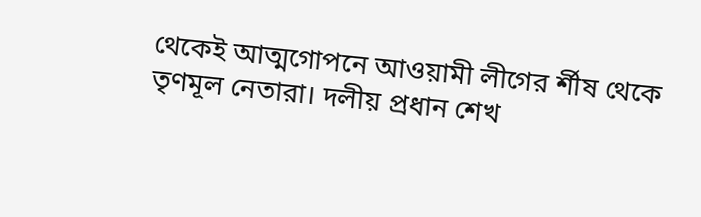থেকেই আত্মগোপনে আওয়ামী লীগের র্শীষ থেকে তৃণমূল নেতারা। দলীয় প্রধান শেখ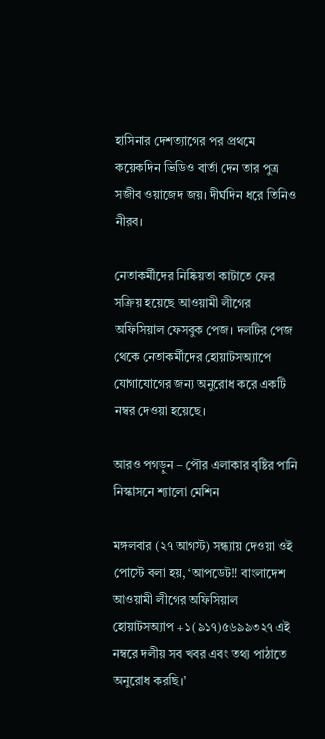হাসিনার দেশত্যাগের পর প্রথমে কয়েকদিন ভিডিও বার্তা দেন তার পুত্র সজীব ওয়াজেদ জয়। দীর্ঘদিন ধরে তিনিও নীরব।

নেতাকর্মীদের নিষ্কিয়তা কাটাতে ফের সক্রিয় হয়েছে আওয়ামী লীগের অফিসিয়াল ফেসবুক পেজ। দলটির পেজ থেকে নেতাকর্মীদের হোয়াটসঅ্যাপে যোগাযোগের জন্য অনুরোধ করে একটি নম্বর দেওয়া হয়েছে।

আরও পগড়ুন – পৌর এলাকার বৃষ্টির পানি নিস্কাসনে শ্যালো মেশিন

মঙ্গলবার (২৭ আগস্ট) সন্ধ্যায় দেওয়া ওই পোস্টে বলা হয়, ‘আপডেট‼ বাংলাদেশ আওয়ামী লীগের অফিসিয়াল হোয়াটসঅ্যাপ +১(৯১৭)৫৬৯৯৩২৭ এই নম্বরে দলীয় সব খবর এবং তথ্য পাঠাতে অনুরোধ করছি।’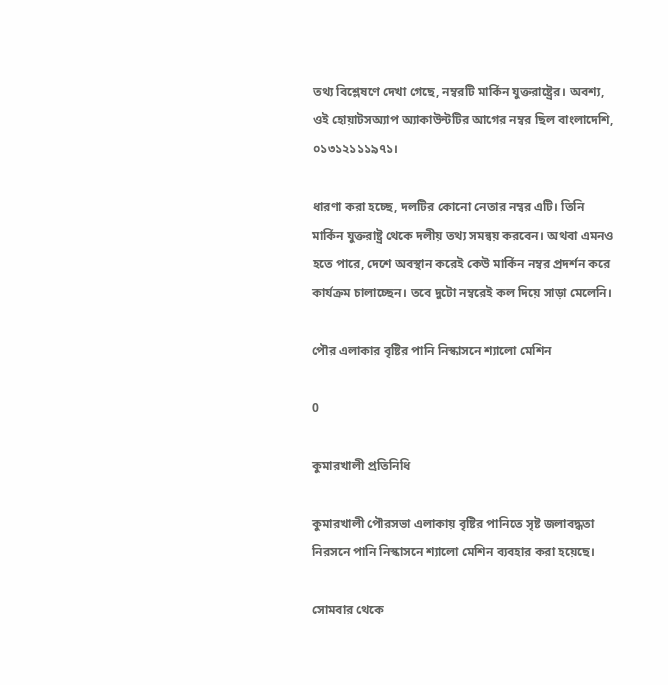তথ্য বিশ্লেষণে দেখা গেছে, নম্বরটি মার্কিন যুক্তরাষ্ট্রের। অবশ্য, ওই হোয়াটসঅ্যাপ অ্যাকাউন্টটির আগের নম্বর ছিল বাংলাদেশি, ০১৩১২১১১৯৭১।

ধারণা করা হচ্ছে, দলটির কোনো নেতার নম্বর এটি। তিনি মার্কিন যুক্তরাষ্ট্র থেকে দলীয় তথ্য সমন্বয় করবেন। অথবা এমনও হতে পারে, দেশে অবস্থান করেই কেউ মার্কিন নম্বর প্রদর্শন করে কার্যক্রম চালাচ্ছেন। তবে দুটো নম্বরেই কল দিয়ে সাড়া মেলেনি।

পৌর এলাকার বৃষ্টির পানি নিস্কাসনে শ্যালো মেশিন

0

কুমারখালী প্রতিনিধি

কুমারখালী পৌরসভা এলাকায় বৃষ্টির পানিতে সৃষ্ট জলাবদ্ধতা নিরসনে পানি নিস্কাসনে শ্যালো মেশিন ব্যবহার করা হয়েছে।

সোমবার থেকে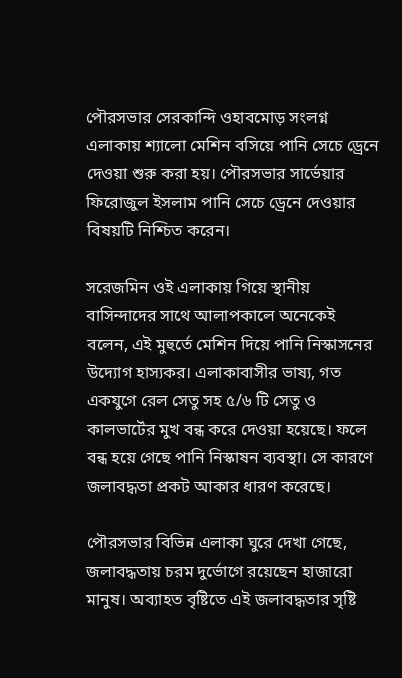পৌরসভার সেরকান্দি ওহাবমোড় সংলগ্ন এলাকায় শ্যালো মেশিন বসিয়ে পানি সেচে ড্রেনে দেওয়া শুরু করা হয়। পৌরসভার সার্ভেয়ার ফিরোজুল ইসলাম পানি সেচে ড্রেনে দেওয়ার বিষয়টি নিশ্চিত করেন।

সরেজমিন ওই এলাকায় গিয়ে স্থানীয় বাসিন্দাদের সাথে আলাপকালে অনেকেই বলেন, এই মুহুর্তে মেশিন দিয়ে পানি নিস্কাসনের উদ্যোগ হাস্যকর। এলাকাবাসীর ভাষ্য, গত একযুগে রেল সেতু সহ ৫/৬ টি সেতু ও কালভার্টের মুখ বন্ধ করে দেওয়া হয়েছে। ফলে বন্ধ হয়ে গেছে পানি নিস্কাষন ব্যবস্থা। সে কারণে জলাবদ্ধতা প্রকট আকার ধারণ করেছে।

পৌরসভার বিভিন্ন এলাকা ঘুরে দেখা গেছে, জলাবদ্ধতায় চরম দুর্ভোগে রয়েছেন হাজারো মানুষ। অব্যাহত বৃষ্টিতে এই জলাবদ্ধতার সৃষ্টি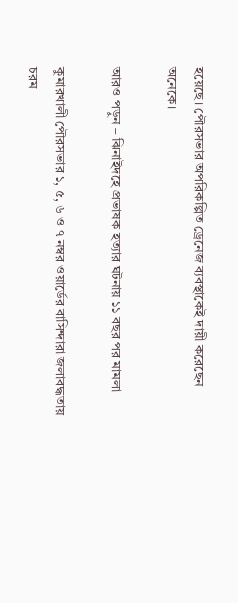হয়েছে। পৌরসভার অপরিকল্পিত ড্রেনেজ ব্যবস্থাকেই দায়ী করেছেন অনেকে।

আরও পড়ুন – ঝিনাইদহে প্রভাষক হত্যার ঘটনায় ১১ বছর পর মামলা

কুমারখালী পৌরসভার ১, ৫, ৬ ও ৭ নম্বর ওয়ার্ডের বাসিন্দারা জলাবদ্ধতায় চরম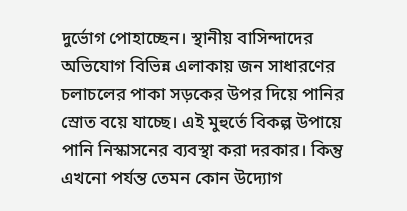দুর্ভোগ পোহাচ্ছেন। স্থানীয় বাসিন্দাদের অভিযোগ বিভিন্ন এলাকায় জন সাধারণের চলাচলের পাকা সড়কের উপর দিয়ে পানির স্রোত বয়ে যাচ্ছে। এই মুহুর্তে বিকল্প উপায়ে পানি নিস্কাসনের ব্যবস্থা করা দরকার। কিন্তু এখনো পর্যন্ত তেমন কোন উদ্যোগ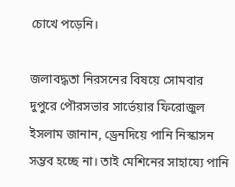চোখে পড়েনি।

জলাবদ্ধতা নিরসনের বিষয়ে সোমবার দুপুরে পৌরসভার সার্ভেয়ার ফিরোজুল ইসলাম জানান, ড্রেনদিয়ে পানি নিস্কাসন সম্ভব হচ্ছে না। তাই মেশিনের সাহায্যে পানি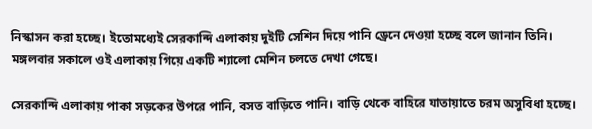নিস্কাসন করা হচ্ছে। ইতোমধ্যেই সেরকান্দি এলাকায় দুইটি সেশিন দিয়ে পানি ড্রেনে দেওয়া হচ্ছে বলে জানান তিনি। মঙ্গলবার সকালে ওই এলাকায় গিয়ে একটি শ্যালো মেশিন চলতে দেখা গেছে।

সেরকান্দি এলাকায় পাকা সড়কের উপরে পানি, বসত বাড়িতে পানি। বাড়ি থেকে বাহিরে যাতায়াতে চরম অসুবিধা হচ্ছে।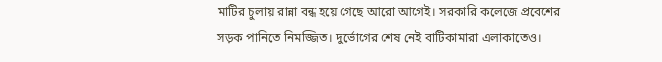মাটির চুলায় রান্না বন্ধ হয়ে গেছে আরো আগেই। সরকারি কলেজে প্রবেশের সড়ক পানিতে নিমজ্জিত। দুর্ভোগের শেষ নেই বাটিকামারা এলাকাতেও।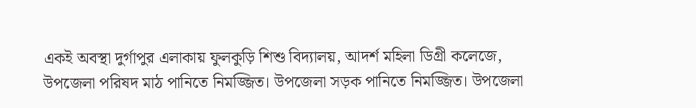একই অবস্থা দুর্গাপুর এলাকায় ফুলকুড়ি শিশু বিদ্যালয়, আদর্শ মহিলা ডিগ্রী কলেজে, উপজেলা পরিষদ মাঠ পানিতে নিমজ্জিত। উপজেলা সড়ক পানিতে নিমজ্জিত। উপজেলা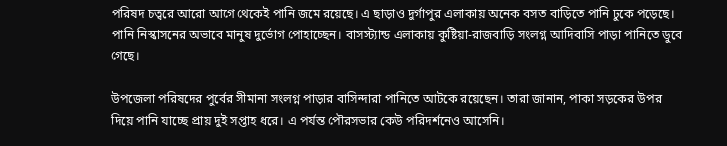পরিষদ চত্বরে আরো আগে থেকেই পানি জমে রয়েছে। এ ছাড়াও দুর্গাপুর এলাকায় অনেক বসত বাড়িতে পানি ঢুকে পড়েছে। পানি নিস্কাসনের অভাবে মানুষ দুর্ভোগ পোহাচ্ছেন। বাসস্ট্যান্ড এলাকায় কুষ্টিয়া-রাজবাড়ি সংলগ্ন আদিবাসি পাড়া পানিতে ডুবে গেছে।

উপজেলা পরিষদের পুর্বের সীমানা সংলগ্ন পাড়ার বাসিন্দারা পানিতে আটকে রয়েছেন। তারা জানান, পাকা সড়কের উপর দিয়ে পানি যাচ্ছে প্রায় দুই সপ্তাহ ধরে। এ পর্যন্ত পৌরসভার কেউ পরিদর্শনেও আসেনি।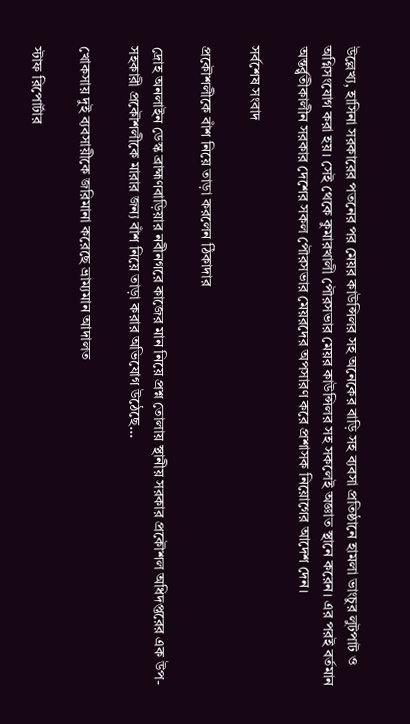উল্লেখ্য, হাসিনা সরকারের পতনের পর মেয়র কাউন্সিলর সহ অনেকের বাড়ি সহ ব্যবসা প্রতিষ্ঠানে হামলা ভাংচুর লুটপাট ও অগ্নিসংযোগ করা হয়। সেই থেকে কুমারখালী পৌরসভার মেয়র কাউন্সিলর সহ সকলেই অজ্ঞাত স্থানে করেন। এর পরই বর্তমান অন্তর্র্বতীকালীন সরকার দেশের সকল পৌরসভার মেয়রদের অপসারণ করে প্রশাসক নিয়োগের আদেশ দেন।

সর্বশেষ সংবাদ

প্রকৌশলীকে বাঁশ নিয়ে তাড়া করলেন ঠিকাদার

দ্রোহ অনলাইন ডেস্ক ব্রাহ্মণবাড়িয়ার নবীনগরে কাজের মান নিয়ে প্রশ্ন তোলায় স্থানীয় সরকার প্রকৌশল অধিদপ্তরের এক উপ-সহকারী প্রকৌশলীকে মারার জন্য বাঁশ নিয়ে তাড়া করার অভিযোগ উঠেছে...

খোকসায় দুই ব্যবসায়ীকে জরিমানা করেছে ভ্রাম্যমান আদালত

স্টাফ রিপোর্টার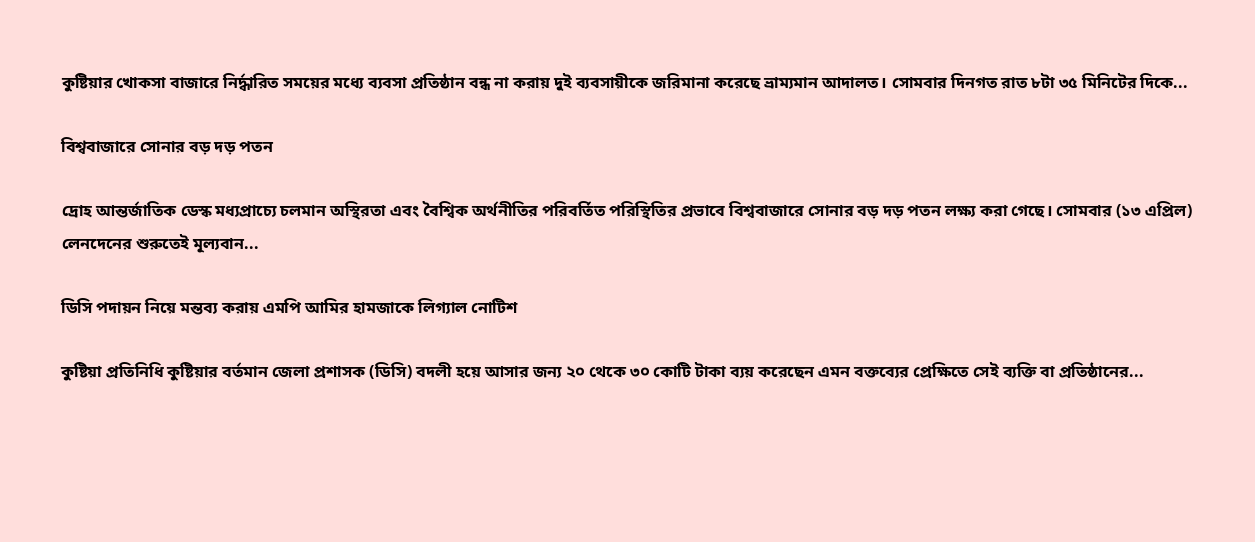কুষ্টিয়ার খোকসা বাজারে নির্দ্ধারিত সময়ের মধ্যে ব্যবসা প্রতিষ্ঠান বন্ধ না করায় দুই ব্যবসায়ীকে জরিমানা করেছে ভ্রাম্যমান আদালত। সোমবার দিনগত রাত ৮টা ৩৫ মিনিটের দিকে...

বিশ্ববাজারে সোনার বড় দড় পতন

দ্রোহ আন্তর্জাতিক ডেস্ক মধ্যপ্রাচ্যে চলমান অস্থিরতা এবং বৈশ্বিক অর্থনীতির পরিবর্তিত পরিস্থিতির প্রভাবে বিশ্ববাজারে সোনার বড় দড় পতন লক্ষ্য করা গেছে। সোমবার (১৩ এপ্রিল) লেনদেনের শুরুতেই মূল্যবান...

ডিসি পদায়ন নিয়ে মন্তব্য করায় এমপি আমির হামজাকে লিগ্যাল নোটিশ

কুষ্টিয়া প্রতিনিধি কুষ্টিয়ার বর্তমান জেলা প্রশাসক (ডিসি) বদলী হয়ে আসার জন্য ২০ থেকে ৩০ কোটি টাকা ব্যয় করেছেন এমন বক্তব্যের প্রেক্ষিতে সেই ব্যক্তি বা প্রতিষ্ঠানের...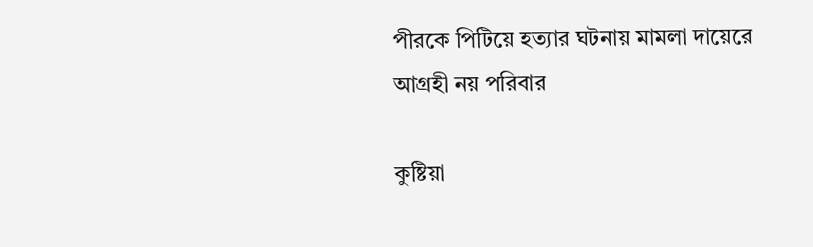পীরকে পিটিয়ে হত্যার ঘটনায় মামলা দায়েরে আগ্রহী নয় পরিবার

কুষ্টিয়া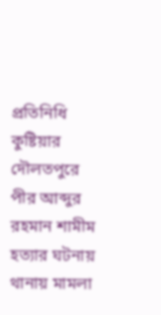প্রতিনিধি কুষ্টিয়ার দৌলতপুরে পীর আব্দুর রহমান শামীম হত্যার ঘটনায় থানায় মামলা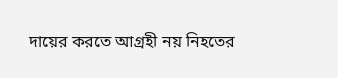দায়ের করতে আগ্রহী নয় নিহতের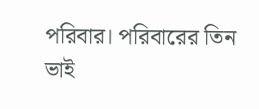পরিবার। পরিবারের তিন ভাই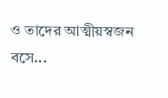ও তাদের আত্মীয়স্বজন বসে...